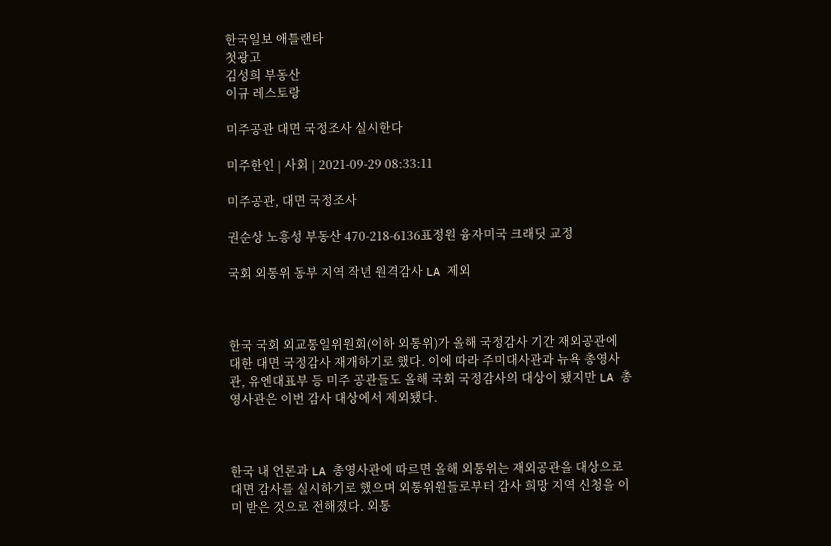한국일보 애틀랜타
첫광고
김성희 부동산
이규 레스토랑

미주공관 대면 국정조사 실시한다

미주한인 | 사회 | 2021-09-29 08:33:11

미주공관, 대면 국정조사

권순상 노흥성 부동산 470-218-6136표정원 융자미국 크래딧 교정

국회 외통위 동부 지역 작년 원격감사 LA 제외



한국 국회 외교통일위원회(이하 외통위)가 올해 국정감사 기간 재외공관에 대한 대면 국정감사 재개하기로 했다. 이에 따라 주미대사관과 뉴욕 총영사관, 유엔대표부 등 미주 공관들도 올해 국회 국정감사의 대상이 됐지만 LA 총영사관은 이번 감사 대상에서 제외됐다.



한국 내 언론과 LA 총영사관에 따르면 올해 외통위는 재외공관을 대상으로 대면 감사를 실시하기로 했으며 외통위원들로부터 감사 희망 지역 신청을 이미 받은 것으로 전해졌다. 외통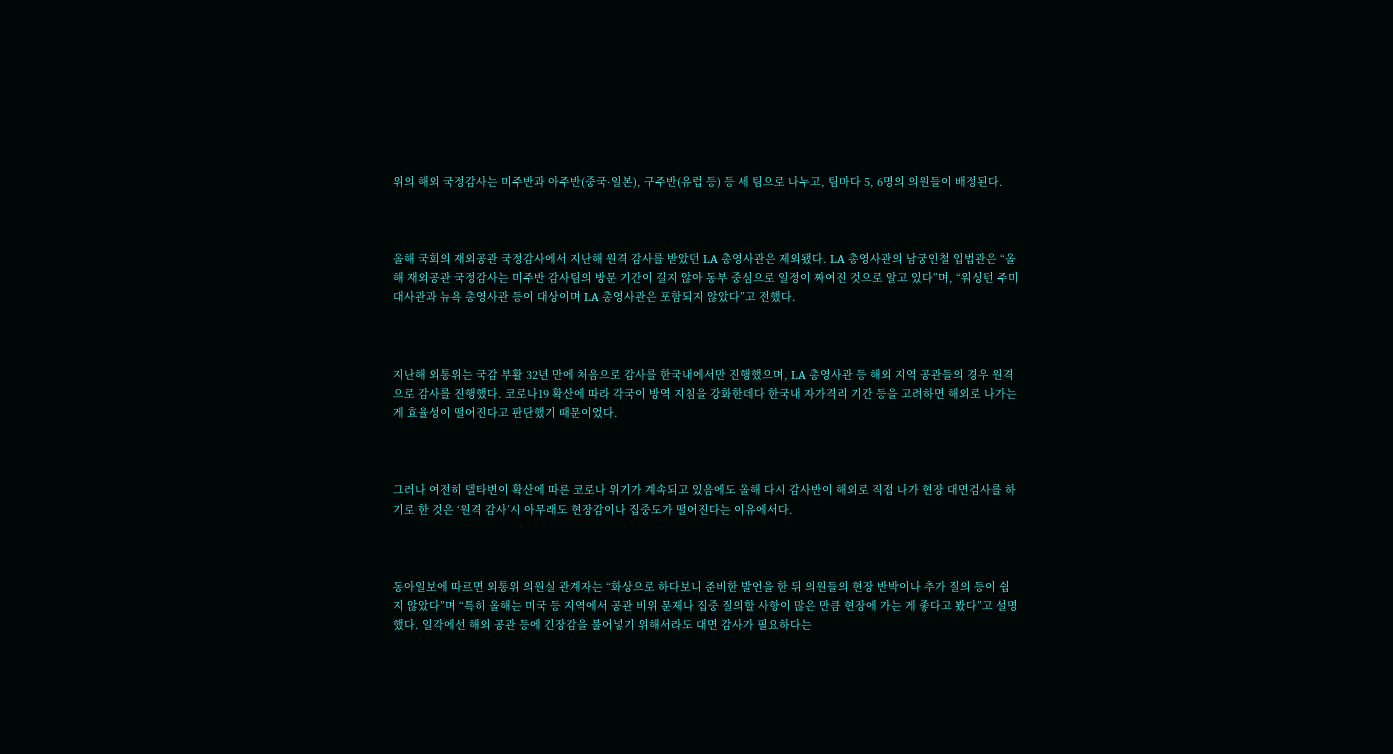위의 해외 국정감사는 미주반과 아주반(중국·일본), 구주반(유럽 등) 등 세 팀으로 나누고, 팀마다 5, 6명의 의원들이 배정된다.



올해 국회의 재외공관 국정감사에서 지난해 원격 감사를 받았던 LA 총영사관은 제외됐다. LA 총영사관의 남궁인철 입법관은 “올해 재외공관 국정감사는 미주반 감사팀의 방문 기간이 길지 않아 동부 중심으로 일정이 짜여진 것으로 알고 있다”며, “워싱턴 주미대사관과 뉴욕 총영사관 등이 대상이며 LA 총영사관은 포함되지 않았다”고 전했다.



지난해 외통위는 국감 부활 32년 만에 처음으로 감사를 한국내에서만 진행했으며, LA 총영사관 등 해외 지역 공관들의 경우 원격으로 감사를 진행했다. 코로나19 확산에 따라 각국이 방역 지침을 강화한데다 한국내 자가격리 기간 등을 고려하면 해외로 나가는 게 효율성이 떨어진다고 판단했기 때문이었다.



그러나 여전히 델타변이 확산에 따른 코로나 위기가 계속되고 있음에도 올해 다시 감사반이 해외로 직접 나가 현장 대면검사를 하기로 한 것은 ‘원격 감사’시 아무래도 현장감이나 집중도가 떨어진다는 이유에서다.



동아일보에 따르면 외통위 의원실 관계자는 “화상으로 하다보니 준비한 발언을 한 뒤 의원들의 현장 반박이나 추가 질의 등이 쉽지 않았다”며 “특히 올해는 미국 등 지역에서 공관 비위 문제나 집중 질의할 사항이 많은 만큼 현장에 가는 게 좋다고 봤다”고 설명했다. 일각에선 해외 공관 등에 긴장감을 불어넣기 위해서라도 대면 감사가 필요하다는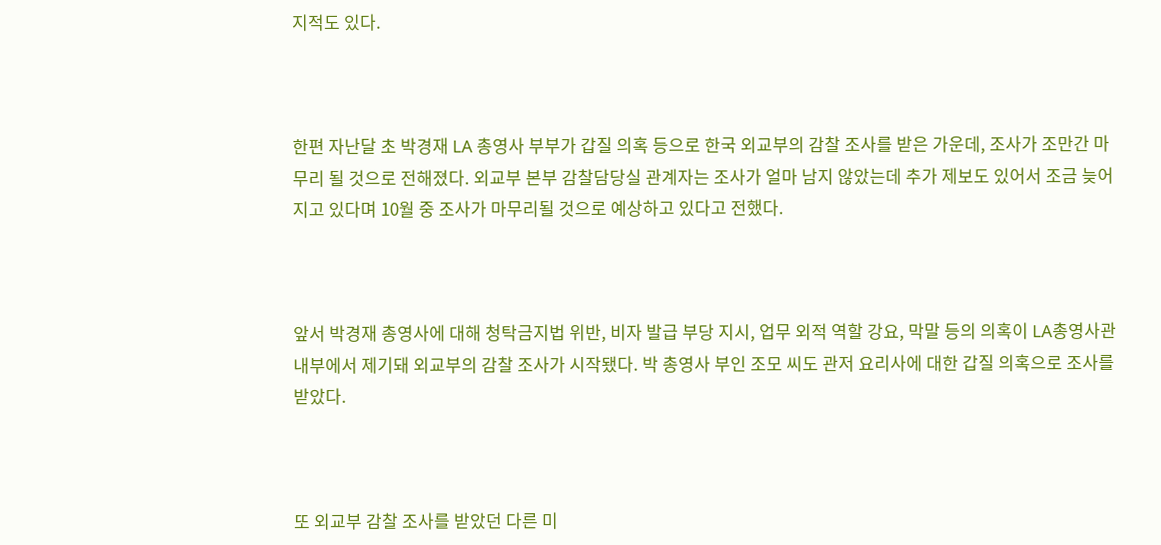지적도 있다.



한편 자난달 초 박경재 LA 총영사 부부가 갑질 의혹 등으로 한국 외교부의 감찰 조사를 받은 가운데, 조사가 조만간 마무리 될 것으로 전해졌다. 외교부 본부 감찰담당실 관계자는 조사가 얼마 남지 않았는데 추가 제보도 있어서 조금 늦어지고 있다며 10월 중 조사가 마무리될 것으로 예상하고 있다고 전했다.



앞서 박경재 총영사에 대해 청탁금지법 위반, 비자 발급 부당 지시, 업무 외적 역할 강요, 막말 등의 의혹이 LA총영사관 내부에서 제기돼 외교부의 감찰 조사가 시작됐다. 박 총영사 부인 조모 씨도 관저 요리사에 대한 갑질 의혹으로 조사를 받았다.



또 외교부 감찰 조사를 받았던 다른 미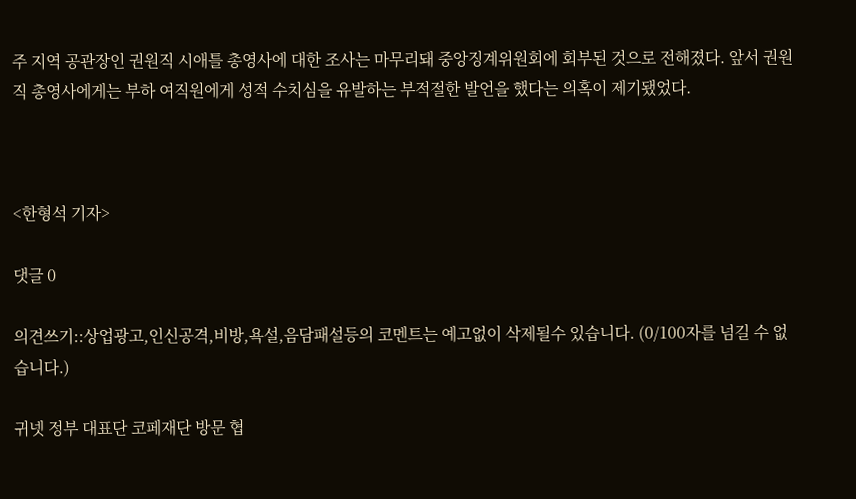주 지역 공관장인 권원직 시애틀 총영사에 대한 조사는 마무리돼 중앙징계위원회에 회부된 것으로 전해졌다. 앞서 권원직 총영사에게는 부하 여직원에게 성적 수치심을 유발하는 부적절한 발언을 했다는 의혹이 제기됐었다.



<한형석 기자>

댓글 0

의견쓰기::상업광고,인신공격,비방,욕설,음담패설등의 코멘트는 예고없이 삭제될수 있습니다. (0/100자를 넘길 수 없습니다.)

귀넷 정부 대표단 코페재단 방문 협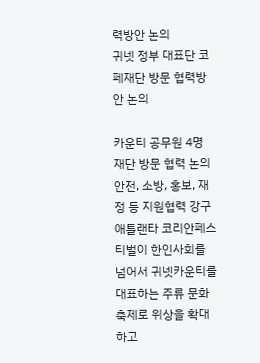력방안 논의
귀넷 정부 대표단 코페재단 방문 협력방안 논의

카운티 공무원 4명 재단 방문 협력 논의안전, 소방, 홍보, 재정 등 지원협력 강구 애틀랜타 코리안페스티벌이 한인사회를 넘어서 귀넷카운티를 대표하는 주류 문화축제로 위상을 확대하고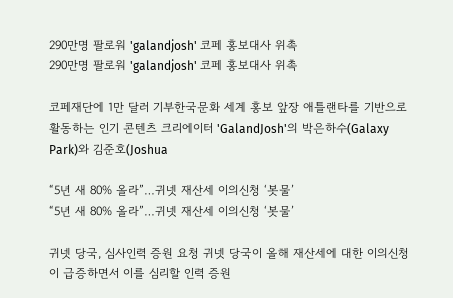290만명 팔로워 'galandjosh' 코페 홍보대사 위촉
290만명 팔로워 'galandjosh' 코페 홍보대사 위촉

코페재단에 1만 달러 기부한국문화 세계 홍보 앞장 애틀랜타를 기반으로 활동하는 인기 콘텐츠 크리에이터 'GalandJosh'의 박은하수(Galaxy Park)와 김준호(Joshua

“5년 새 80% 올라”…귀넷 재산세 이의신청 ‘봇물’
“5년 새 80% 올라”…귀넷 재산세 이의신청 ‘봇물’

귀넷 당국, 심사인력 증원 요청 귀넷 당국이 올해 재산세에 대한 이의신청이 급증하면서 이를 심리할 인력 증원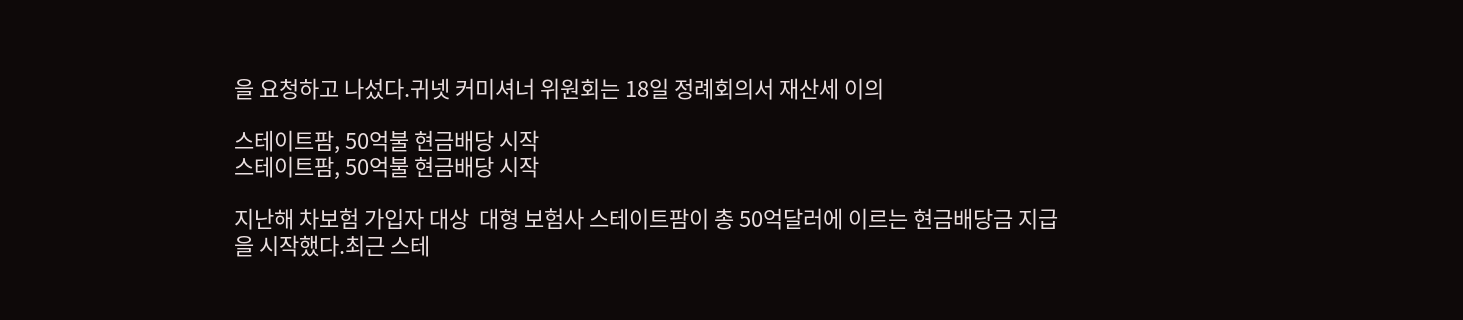을 요청하고 나섰다.귀넷 커미셔너 위원회는 18일 정례회의서 재산세 이의

스테이트팜, 50억불 현금배당 시작
스테이트팜, 50억불 현금배당 시작

지난해 차보험 가입자 대상  대형 보험사 스테이트팜이 총 50억달러에 이르는 현금배당금 지급을 시작했다.최근 스테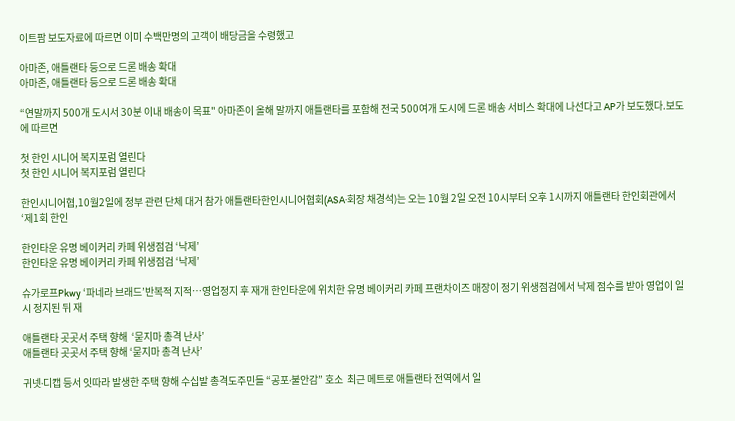이트팜 보도자료에 따르면 이미 수백만명의 고객이 배당금을 수령했고

아마존, 애틀랜타 등으로 드론 배송 확대
아마존, 애틀랜타 등으로 드론 배송 확대

“연말까지 500개 도시서 30분 이내 배송이 목표" 아마존이 올해 말까지 애틀랜타를 포함해 전국 500여개 도시에 드론 배송 서비스 확대에 나선다고 AP가 보도했다.보도에 따르면

첫 한인 시니어 복지포럼 열린다
첫 한인 시니어 복지포럼 열린다

한인시니어협,10월2일에 정부 관련 단체 대거 참가 애틀랜타한인시니어협회(ASA·회장 채경석)는 오는 10월 2일 오전 10시부터 오후 1시까지 애틀랜타 한인회관에서 ‘제1회 한인

한인타운 유명 베이커리 카페 위생점검 ‘낙제’
한인타운 유명 베이커리 카페 위생점검 ‘낙제’

슈가로프Pkwy ‘파네라 브래드’반복적 지적…영업정지 후 재개 한인타운에 위치한 유명 베이커리 카페 프랜차이즈 매장이 정기 위생점검에서 낙제 점수를 받아 영업이 일시 정지된 뒤 재

애틀랜타 곳곳서 주택 향해  ‘묻지마 총격 난사’
애틀랜타 곳곳서 주택 향해 ‘묻지마 총격 난사’

귀넷∙디캡 등서 잇따라 발생한 주택 향해 수십발 총격도주민들 “공포∙불안감” 호소  최근 메트로 애틀랜타 전역에서 일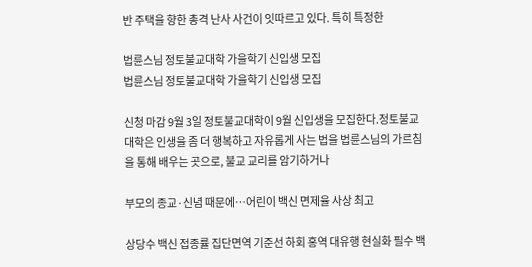반 주택을 향한 총격 난사 사건이 잇따르고 있다. 특히 특정한

법륜스님 정토불교대학 가을학기 신입생 모집
법륜스님 정토불교대학 가을학기 신입생 모집

신청 마감 9월 3일 정토불교대학이 9월 신입생을 모집한다.정토불교대학은 인생을 좀 더 행복하고 자유롭게 사는 법을 법륜스님의 가르침을 통해 배우는 곳으로, 불교 교리를 암기하거나

부모의 종교·신념 때문에…어린이 백신 면제율 사상 최고

상당수 백신 접종률 집단면역 기준선 하회 홍역 대유행 현실화 필수 백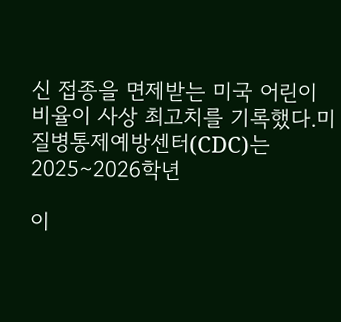신 접종을 면제받는 미국 어린이 비율이 사상 최고치를 기록했다.미질병통제예방센터(CDC)는 2025∼2026학년

이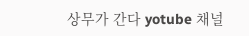상무가 간다 yotube 채널